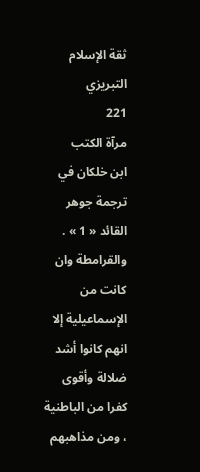ثقة الإسلام التبريزي
221
مرآة الكتب
ابن خلكان في ترجمة جوهر القائد « 1 » . والقرامطة وان كانت من الإسماعيلية إلا انهم كانوا أشد ضلالة وأقوى كفرا من الباطنية ، ومن مذاهبهم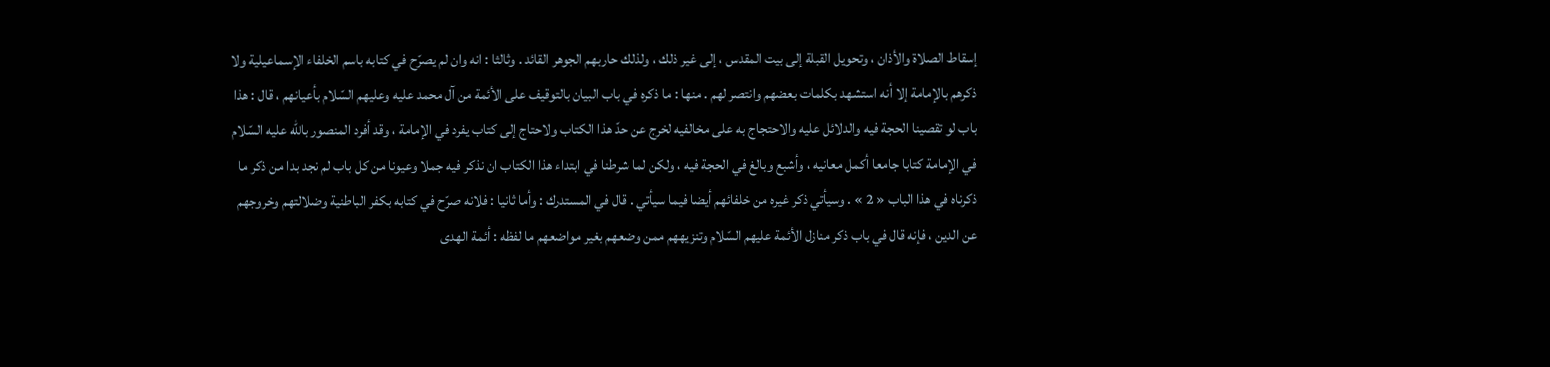إسقاط الصلاة والأذان ، وتحويل القبلة إلى بيت المقدس ، إلى غير ذلك ، ولذلك حاربهم الجوهر القائد . وثالثا : انه وان لم يصرّح في كتابه باسم الخلفاء الإسماعيلية ولا ذكرهم بالإمامة إلا أنه استشهد بكلمات بعضهم وانتصر لهم . منها : ما ذكره في باب البيان بالتوقيف على الأئمة من آل محمد عليه وعليهم السّلام بأعيانهم ، قال : هذا باب لو تقصينا الحجة فيه والدلائل عليه والاحتجاج به على مخالفيه لخرج عن حدّ هذا الكتاب ولاحتاج إلى كتاب يفرد في الإمامة ، وقد أفرد المنصور باللّه عليه السّلام في الإمامة كتابا جامعا أكمل معانيه ، وأشبع وبالغ في الحجة فيه ، ولكن لما شرطنا في ابتداء هذا الكتاب ان نذكر فيه جملا وعيونا من كل باب لم نجد بدا من ذكر ما ذكرناه في هذا الباب « 2 » . وسيأتي ذكر غيره من خلفائهم أيضا فيما سيأتي . قال في المستدرك : وأما ثانيا : فلانه صرّح في كتابه بكفر الباطنية وضلالتهم وخروجهم عن الدين ، فإنه قال في باب ذكر منازل الأئمة عليهم السّلام وتنزيههم ممن وضعهم بغير مواضعهم ما لفظه : أئمة الهدى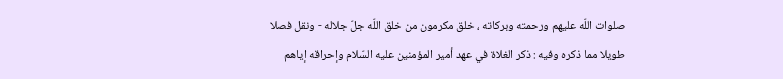صلوات اللّه عليهم ورحمته وبركاته ، خلق مكرمون من خلق اللّه جلّ جلاله - ونقل فصلا طويلا مما ذكره وفيه : ذكر الغلاة في عهد أمير المؤمنين عليه السّلام وإحراقه إياهم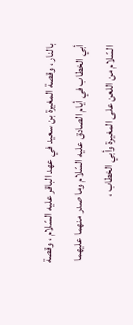بالنار ، وقصة المغيرة بن سعيد في عهد الباقر عليه السّلام ، وقصة أبي الخطاب في أيام الصادق عليه السّلام وما صدر منهما عليهما السّلام من اللعن على المغيرة وأبي الخطاب ،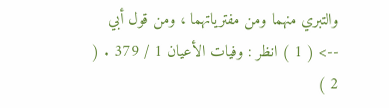والتبري منهما ومن مفترياتهما ، ومن قول أبي
--> ( 1 ) انظر : وفيات الأعيان 1 / 379 . ( 2 )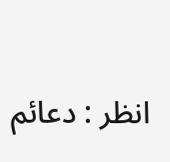انظر : دعائم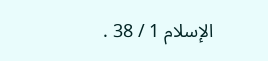الإسلام 1 / 38 .